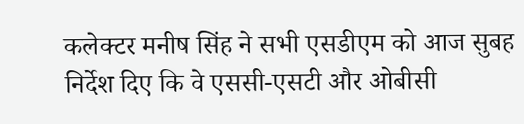कलेक्टर मनीष सिंह ने सभी एसडीएम को आज सुबह निर्देश दिए कि वे एससी-एसटी और ओबीसी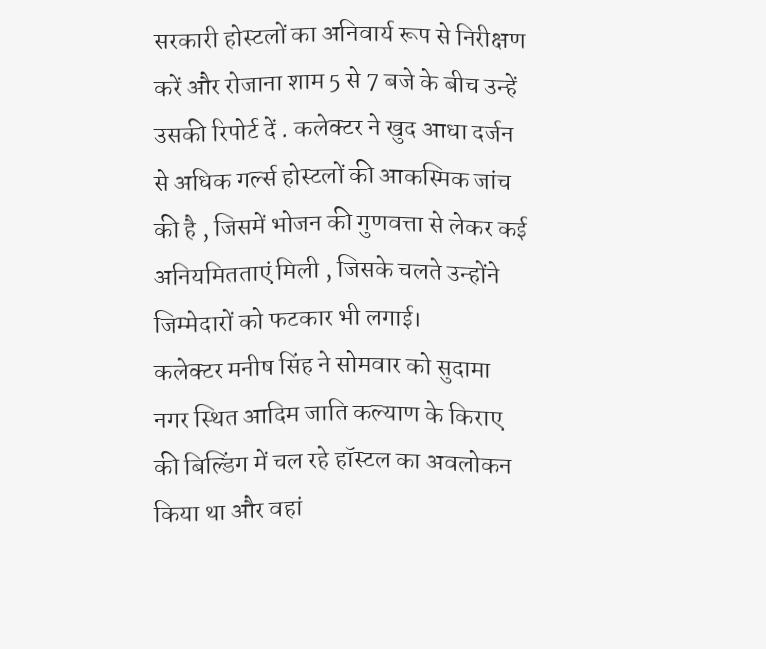सरकारी होस्टलों का अनिवार्य रूप से निरीक्षण करें और रोजाना शाम 5 से 7 बजे के बीच उन्हें उसकी रिपोर्ट दें . कलेक्टर ने खुद आधा दर्जन से अधिक गर्ल्स होस्टलों की आकस्मिक जांच की है , जिसमें भोजन की गुणवत्ता से लेकर कई अनियमितताएं मिली , जिसके चलते उन्होंने जिम्मेदारों को फटकार भी लगाई।
कलेक्टर मनीष सिंह ने सोमवार को सुदामा नगर स्थित आदिम जाति कल्याण के किराए की बिल्डिंग में चल रहे हॉस्टल का अवलोकन किया था और वहां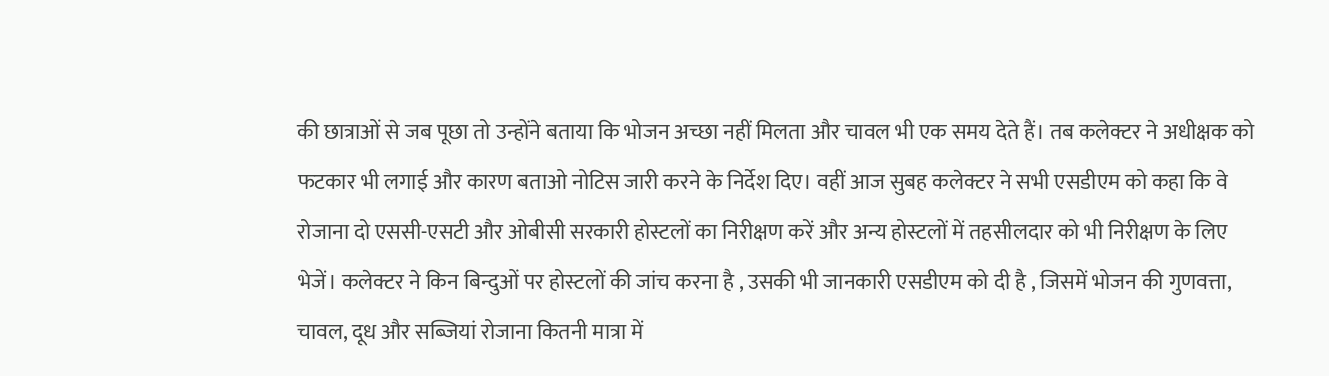की छात्राओं से जब पूछा तो उन्होंने बताया कि भोजन अच्छा नहीं मिलता और चावल भी एक समय देते हैं। तब कलेक्टर ने अधीक्षक को फटकार भी लगाई और कारण बताओ नोटिस जारी करने के निर्देश दिए। वहीं आज सुबह कलेक्टर ने सभी एसडीएम को कहा कि वे रोजाना दो एससी-एसटी और ओबीसी सरकारी होस्टलों का निरीक्षण करें और अन्य होस्टलों में तहसीलदार को भी निरीक्षण के लिए भेजें। कलेक्टर ने किन बिन्दुओं पर होस्टलों की जांच करना है , उसकी भी जानकारी एसडीएम को दी है , जिसमें भोजन की गुणवत्ता, चावल, दूध और सब्जियां रोजाना कितनी मात्रा में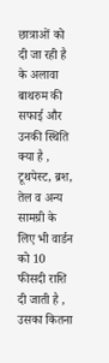छात्राओं को दी जा रही है के अलावा बाथरुम की सफाई और उनकी स्थिति क्या है , टूथपेस्ट, ब्रश, तेल व अन्य सामग्री के लिए भी वार्डन को 10 फीसदी राशि दी जाती है , उसका कितना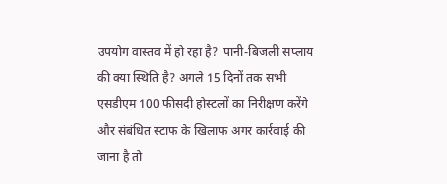उपयोग वास्तव में हो रहा है? पानी-बिजली सप्लाय की क्या स्थिति है? अगले 15 दिनों तक सभी एसडीएम 100 फीसदी होस्टलों का निरीक्षण करेंगे और संबंधित स्टाफ के खिलाफ अगर कार्रवाई की जाना है तो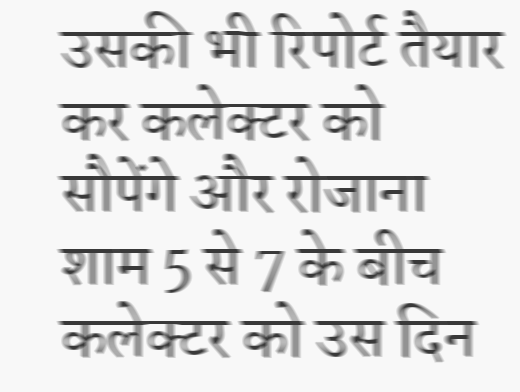उसकी भी रिपोर्ट तैयार कर कलेक्टर को सौपेंगे और रोजाना शाम 5 से 7 के बीच कलेक्टर को उस दिन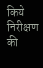किये निरीक्षण की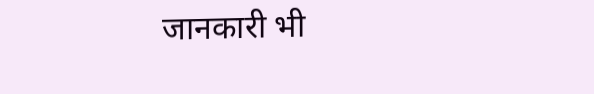जानकारी भी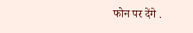फोन पर देंगे .